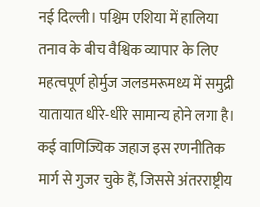नई दिल्ली। पश्चिम एशिया में हालिया तनाव के बीच वैश्विक व्यापार के लिए महत्वपूर्ण होर्मुज जलडमरूमध्य में समुद्री यातायात धीरे-धीरे सामान्य होने लगा है। कई वाणिज्यिक जहाज इस रणनीतिक मार्ग से गुजर चुके हैं, जिससे अंतरराष्ट्रीय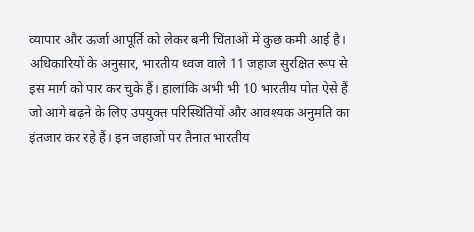व्यापार और ऊर्जा आपूर्ति को लेकर बनी चिंताओं में कुछ कमी आई है।
अधिकारियों के अनुसार, भारतीय ध्वज वाले 11 जहाज सुरक्षित रूप से इस मार्ग को पार कर चुके हैं। हालांकि अभी भी 10 भारतीय पोत ऐसे हैं जो आगे बढ़ने के लिए उपयुक्त परिस्थितियों और आवश्यक अनुमति का इंतजार कर रहे हैं। इन जहाजों पर तैनात भारतीय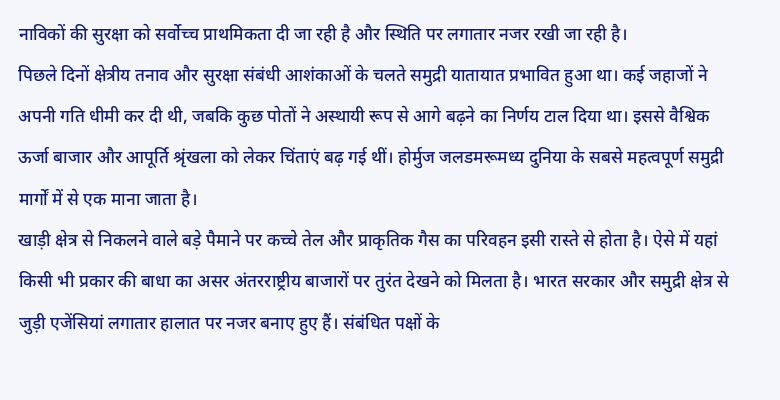नाविकों की सुरक्षा को सर्वोच्च प्राथमिकता दी जा रही है और स्थिति पर लगातार नजर रखी जा रही है।
पिछले दिनों क्षेत्रीय तनाव और सुरक्षा संबंधी आशंकाओं के चलते समुद्री यातायात प्रभावित हुआ था। कई जहाजों ने अपनी गति धीमी कर दी थी, जबकि कुछ पोतों ने अस्थायी रूप से आगे बढ़ने का निर्णय टाल दिया था। इससे वैश्विक ऊर्जा बाजार और आपूर्ति श्रृंखला को लेकर चिंताएं बढ़ गई थीं। होर्मुज जलडमरूमध्य दुनिया के सबसे महत्वपूर्ण समुद्री मार्गों में से एक माना जाता है।
खाड़ी क्षेत्र से निकलने वाले बड़े पैमाने पर कच्चे तेल और प्राकृतिक गैस का परिवहन इसी रास्ते से होता है। ऐसे में यहां किसी भी प्रकार की बाधा का असर अंतरराष्ट्रीय बाजारों पर तुरंत देखने को मिलता है। भारत सरकार और समुद्री क्षेत्र से जुड़ी एजेंसियां लगातार हालात पर नजर बनाए हुए हैं। संबंधित पक्षों के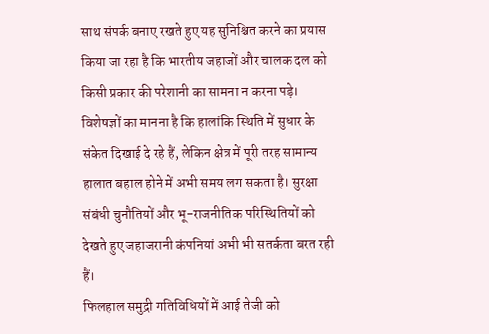साथ संपर्क बनाए रखते हुए यह सुनिश्चित करने का प्रयास किया जा रहा है कि भारतीय जहाजों और चालक दल को किसी प्रकार की परेशानी का सामना न करना पड़े।
विशेषज्ञों का मानना है कि हालांकि स्थिति में सुधार के संकेत दिखाई दे रहे हैं, लेकिन क्षेत्र में पूरी तरह सामान्य हालात बहाल होने में अभी समय लग सकता है। सुरक्षा संबंधी चुनौतियों और भू-राजनीतिक परिस्थितियों को देखते हुए जहाजरानी कंपनियां अभी भी सतर्कता बरत रही हैं।
फिलहाल समुद्री गतिविधियों में आई तेजी को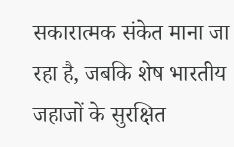सकारात्मक संकेत माना जा रहा है, जबकि शेष भारतीय जहाजों के सुरक्षित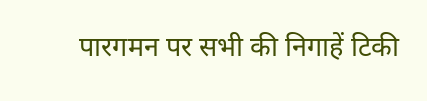पारगमन पर सभी की निगाहें टिकी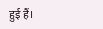हुई हैं।